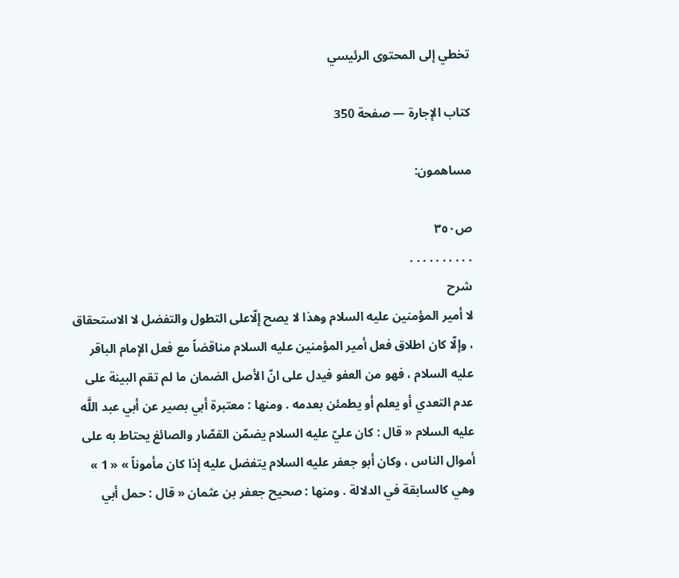تخطي إلى المحتوى الرئيسي

كتاب الإجارة — صفحة 350

مساهمون:

ص٣٥٠
. . . . . . . . . .
شرح
لا أمير المؤمنين عليه السلام وهذا لا يصح إلّاعلى التطول والتفضل لا الاستحقاق ، وإلّا كان اطلاق فعل أمير المؤمنين عليه السلام مناقضاً مع فعل الإمام الباقر عليه السلام ، فهو من العفو فيدل على انّ الأصل الضمان ما لم تقم البينة على عدم التعدي أو يعلم أو يطمئن بعدمه . ومنها : معتبرة أبي بصير عن أبي عبد اللَّه عليه السلام « قال : كان عليّ عليه السلام يضمّن القصّار والصائغ يحتاط به على أموال الناس ، وكان أبو جعفر عليه السلام يتفضل عليه إذا كان مأموناً » « 1 » وهي كالسابقة في الدلالة . ومنها : صحيح جعفر بن عثمان « قال : حمل أبي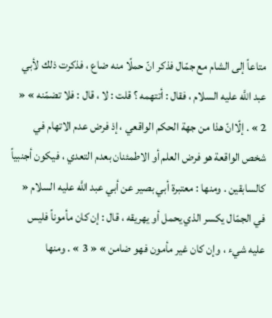متاعاً إلى الشام مع جمّال فذكر انّ حملًا منه ضاع ، فذكرت ذلك لأبي عبد اللَّه عليه السلام ، فقال : أتتهمه ؟ قلت : لا ، قال : فلا تضمّنه » « 2 » . إلّاانّ هذا من جهة الحكم الواقعي ، إذ فرض عدم الاتهام في شخص الواقعة هو فرض العلم أو الاطمئنان بعدم التعدي ، فيكون أجنبياً كالسابقين . ومنها : معتبرة أبي بصير عن أبي عبد اللَّه عليه السلام « في الجمّال يكسر الذي يحمل أو يهريقه ، قال : إن كان مأموناً فليس عليه شيء ، وإن كان غير مأمون فهو ضامن » « 3 » . ومنها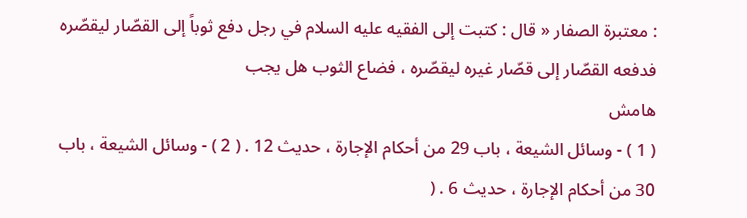: معتبرة الصفار « قال : كتبت إلى الفقيه عليه السلام في رجل دفع ثوباً إلى القصّار ليقصّره فدفعه القصّار إلى قصّار غيره ليقصّره ، فضاع الثوب هل يجب
هامش
( 1 ) - وسائل الشيعة ، باب 29 من أحكام الإجارة ، حديث 12 . ( 2 ) - وسائل الشيعة ، باب 30 من أحكام الإجارة ، حديث 6 . (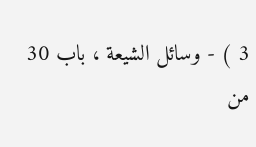3 ) - وسائل الشيعة ، باب 30 من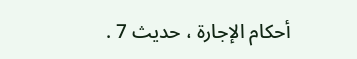أحكام الإجارة ، حديث 7 .